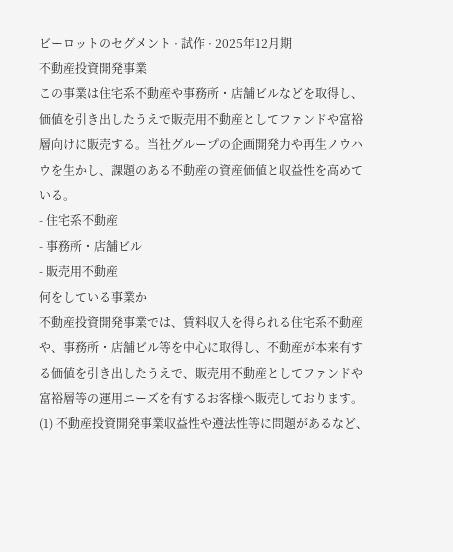ビーロットのセグメント · 試作 · 2025年12月期
不動産投資開発事業
この事業は住宅系不動産や事務所・店舗ビルなどを取得し、価値を引き出したうえで販売用不動産としてファンドや富裕層向けに販売する。当社グループの企画開発力や再生ノウハウを生かし、課題のある不動産の資産価値と収益性を高めている。
- 住宅系不動産
- 事務所・店舗ビル
- 販売用不動産
何をしている事業か
不動産投資開発事業では、賃料収入を得られる住宅系不動産や、事務所・店舗ビル等を中心に取得し、不動産が本来有する価値を引き出したうえで、販売用不動産としてファンドや富裕層等の運用ニーズを有するお客様へ販売しております。(1) 不動産投資開発事業収益性や遵法性等に問題があるなど、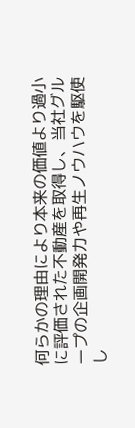何らかの理由により本来の価値より過小に評価された不動産を取得し、当社グループの企画開発力や再生ノウハウを駆使し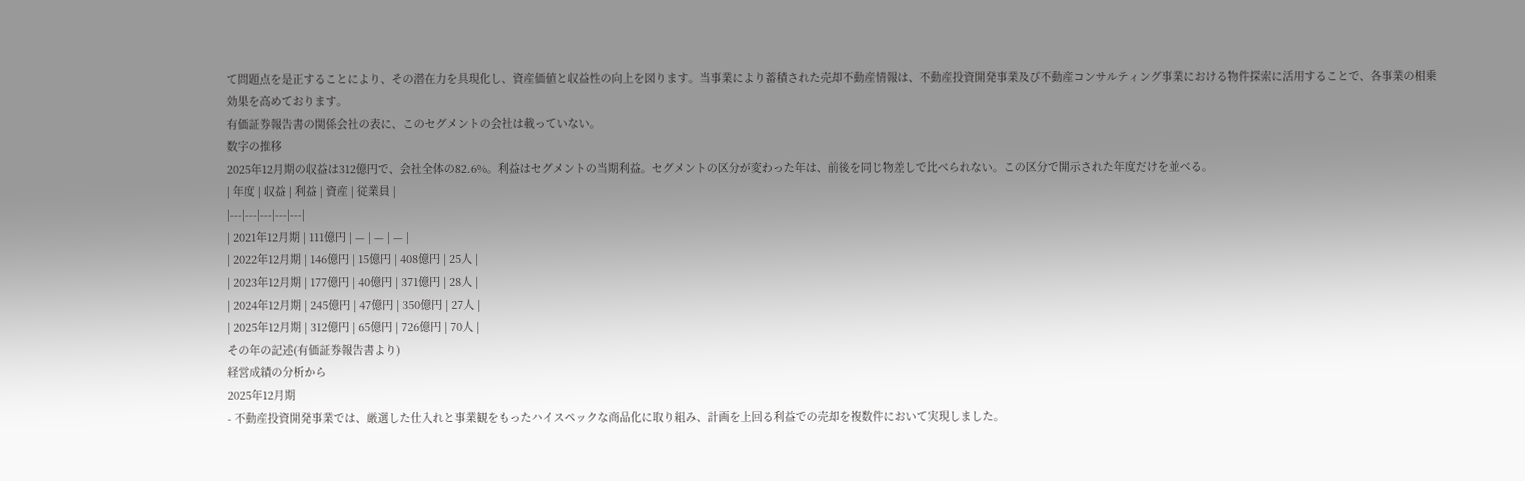て問題点を是正することにより、その潜在力を具現化し、資産価値と収益性の向上を図ります。当事業により蓄積された売却不動産情報は、不動産投資開発事業及び不動産コンサルティング事業における物件探索に活用することで、各事業の相乗効果を高めております。
有価証券報告書の関係会社の表に、このセグメントの会社は載っていない。
数字の推移
2025年12月期の収益は312億円で、会社全体の82.6%。利益はセグメントの当期利益。セグメントの区分が変わった年は、前後を同じ物差しで比べられない。この区分で開示された年度だけを並べる。
| 年度 | 収益 | 利益 | 資産 | 従業員 |
|---|---|---|---|---|
| 2021年12月期 | 111億円 | — | — | — |
| 2022年12月期 | 146億円 | 15億円 | 408億円 | 25人 |
| 2023年12月期 | 177億円 | 40億円 | 371億円 | 28人 |
| 2024年12月期 | 245億円 | 47億円 | 350億円 | 27人 |
| 2025年12月期 | 312億円 | 65億円 | 726億円 | 70人 |
その年の記述(有価証券報告書より)
経営成績の分析から
2025年12月期
- 不動産投資開発事業では、厳選した仕入れと事業観をもったハイスペックな商品化に取り組み、計画を上回る利益での売却を複数件において実現しました。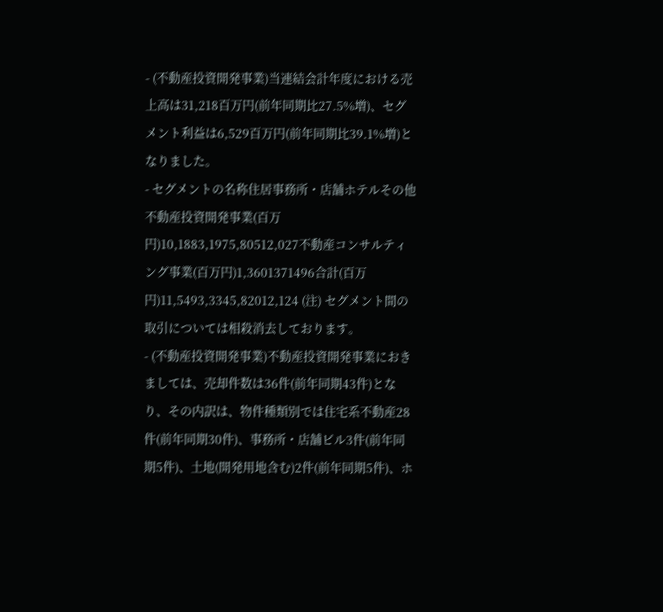- (不動産投資開発事業)当連結会計年度における売上高は31,218百万円(前年同期比27.5%増)、セグメント利益は6,529百万円(前年同期比39.1%増)となりました。
- セグメントの名称住居事務所・店舗ホテルその他不動産投資開発事業(百万円)10,1883,1975,80512,027不動産コンサルティング事業(百万円)1,3601371496合計(百万円)11,5493,3345,82012,124 (注) セグメント間の取引については相殺消去しております。
- (不動産投資開発事業)不動産投資開発事業におきましては、売却件数は36件(前年同期43件)となり、その内訳は、物件種類別では住宅系不動産28件(前年同期30件)、事務所・店舗ビル3件(前年同期5件)、土地(開発用地含む)2件(前年同期5件)、ホ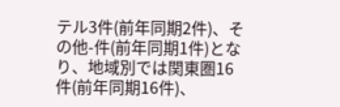テル3件(前年同期2件)、その他-件(前年同期1件)となり、地域別では関東圏16件(前年同期16件)、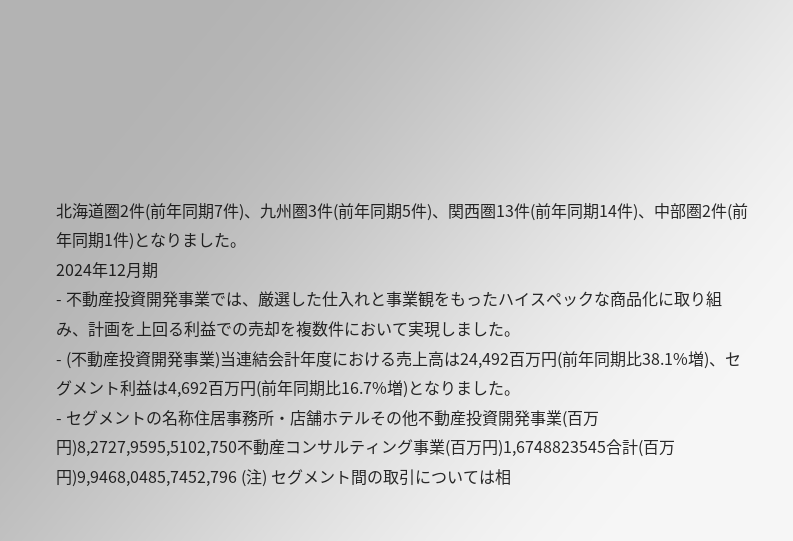北海道圏2件(前年同期7件)、九州圏3件(前年同期5件)、関西圏13件(前年同期14件)、中部圏2件(前年同期1件)となりました。
2024年12月期
- 不動産投資開発事業では、厳選した仕入れと事業観をもったハイスペックな商品化に取り組み、計画を上回る利益での売却を複数件において実現しました。
- (不動産投資開発事業)当連結会計年度における売上高は24,492百万円(前年同期比38.1%増)、セグメント利益は4,692百万円(前年同期比16.7%増)となりました。
- セグメントの名称住居事務所・店舗ホテルその他不動産投資開発事業(百万円)8,2727,9595,5102,750不動産コンサルティング事業(百万円)1,6748823545合計(百万円)9,9468,0485,7452,796 (注) セグメント間の取引については相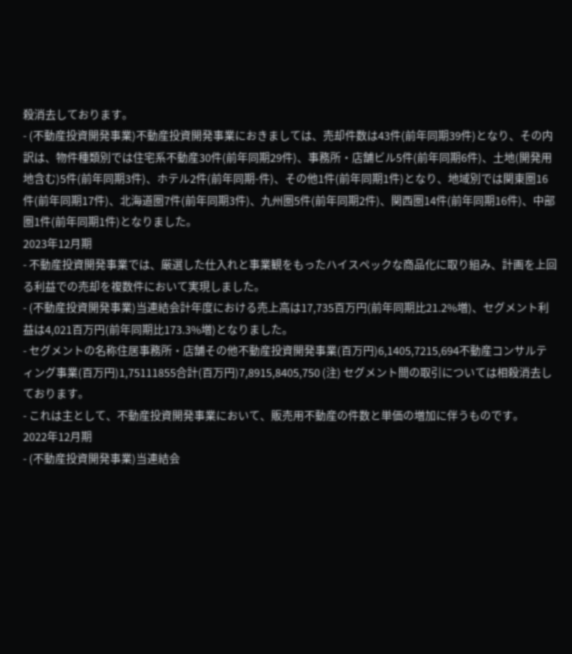殺消去しております。
- (不動産投資開発事業)不動産投資開発事業におきましては、売却件数は43件(前年同期39件)となり、その内訳は、物件種類別では住宅系不動産30件(前年同期29件)、事務所・店舗ビル5件(前年同期6件)、土地(開発用地含む)5件(前年同期3件)、ホテル2件(前年同期-件)、その他1件(前年同期1件)となり、地域別では関東圏16件(前年同期17件)、北海道圏7件(前年同期3件)、九州圏5件(前年同期2件)、関西圏14件(前年同期16件)、中部圏1件(前年同期1件)となりました。
2023年12月期
- 不動産投資開発事業では、厳選した仕入れと事業観をもったハイスペックな商品化に取り組み、計画を上回る利益での売却を複数件において実現しました。
- (不動産投資開発事業)当連結会計年度における売上高は17,735百万円(前年同期比21.2%増)、セグメント利益は4,021百万円(前年同期比173.3%増)となりました。
- セグメントの名称住居事務所・店舗その他不動産投資開発事業(百万円)6,1405,7215,694不動産コンサルティング事業(百万円)1,75111855合計(百万円)7,8915,8405,750 (注) セグメント間の取引については相殺消去しております。
- これは主として、不動産投資開発事業において、販売用不動産の件数と単価の増加に伴うものです。
2022年12月期
- (不動産投資開発事業)当連結会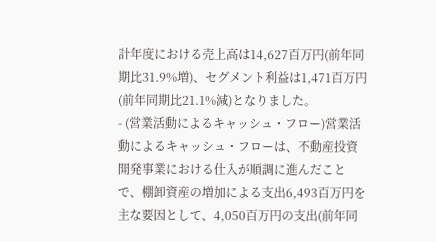計年度における売上高は14,627百万円(前年同期比31.9%増)、セグメント利益は1,471百万円(前年同期比21.1%減)となりました。
- (営業活動によるキャッシュ・フロー)営業活動によるキャッシュ・フローは、不動産投資開発事業における仕入が順調に進んだことで、棚卸資産の増加による支出6,493百万円を主な要因として、4,050百万円の支出(前年同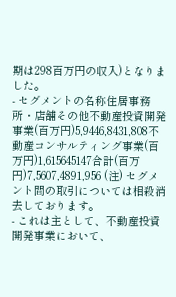期は298百万円の収入)となりました。
- セグメントの名称住居事務所・店舗その他不動産投資開発事業(百万円)5,9446,8431,808不動産コンサルティング事業(百万円)1,615645147合計(百万円)7,5607,4891,956 (注) セグメント間の取引については相殺消去しております。
- これは主として、不動産投資開発事業において、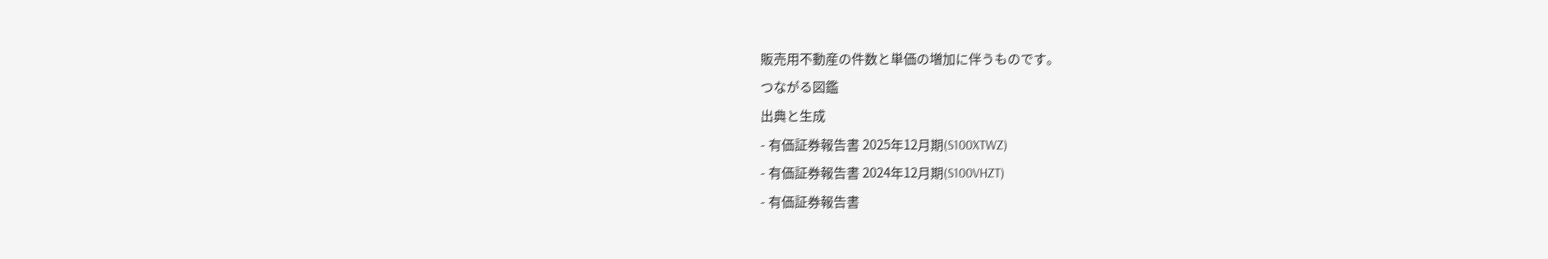販売用不動産の件数と単価の増加に伴うものです。
つながる図鑑
出典と生成
- 有価証券報告書 2025年12月期(S100XTWZ)
- 有価証券報告書 2024年12月期(S100VHZT)
- 有価証券報告書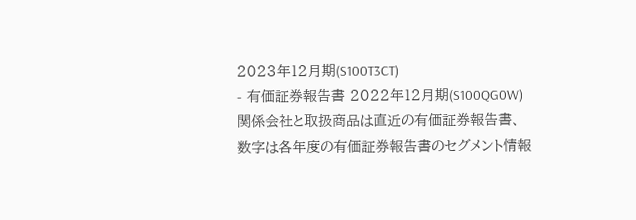2023年12月期(S100T3CT)
- 有価証券報告書 2022年12月期(S100QG0W)
関係会社と取扱商品は直近の有価証券報告書、数字は各年度の有価証券報告書のセグメント情報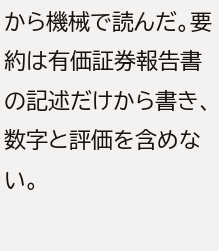から機械で読んだ。要約は有価証券報告書の記述だけから書き、数字と評価を含めない。